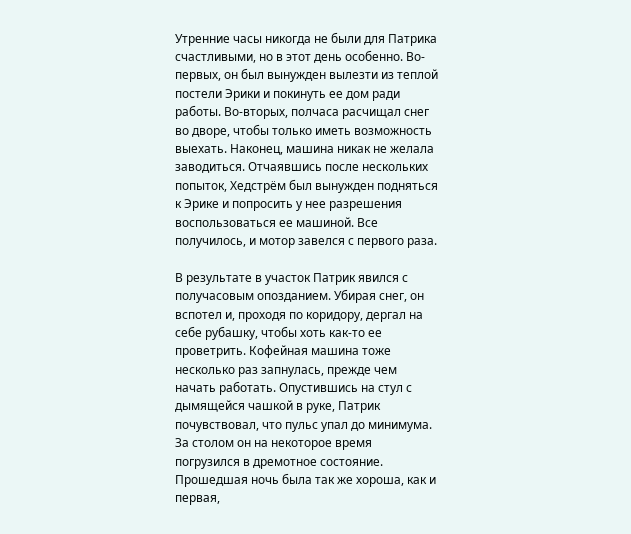Утренние часы никогда не были для Патрика счастливыми, но в этот день особенно. Во-первых, он был вынужден вылезти из теплой постели Эрики и покинуть ее дом ради работы. Во-вторых, полчаса расчищал снег во дворе, чтобы только иметь возможность выехать. Наконец, машина никак не желала заводиться. Отчаявшись после нескольких попыток, Хедстрём был вынужден подняться к Эрике и попросить у нее разрешения воспользоваться ее машиной. Все получилось, и мотор завелся с первого раза.

В результате в участок Патрик явился с получасовым опозданием. Убирая снег, он вспотел и, проходя по коридору, дергал на себе рубашку, чтобы хоть как-то ее проветрить. Кофейная машина тоже несколько раз запнулась, прежде чем начать работать. Опустившись на стул с дымящейся чашкой в руке, Патрик почувствовал, что пульс упал до минимума. За столом он на некоторое время погрузился в дремотное состояние. Прошедшая ночь была так же хороша, как и первая,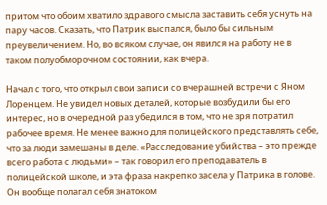притом что обоим хватило здравого смысла заставить себя уснуть на пару часов. Сказать, что Патрик выспался, было бы сильным преувеличением. Но, во всяком случае, он явился на работу не в таком полуобморочном состоянии, как вчера.

Начал с того, что открыл свои записи со вчерашней встречи с Яном Лоренцем. Не увидел новых деталей, которые возбудили бы его интерес, но в очередной раз убедился в том, что не зря потратил рабочее время. Не менее важно для полицейского представлять себе, что за люди замешаны в деле. «Расследование убийства – это прежде всего работа с людьми» – так говорил его преподаватель в полицейской школе, и эта фраза накрепко засела у Патрика в голове. Он вообще полагал себя знатоком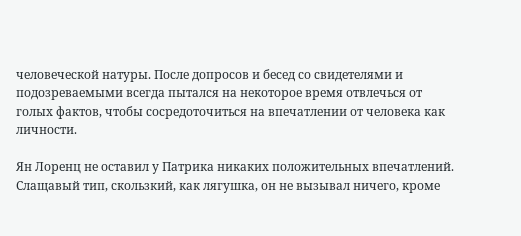человеческой натуры. После допросов и бесед со свидетелями и подозреваемыми всегда пытался на некоторое время отвлечься от голых фактов, чтобы сосредоточиться на впечатлении от человека как личности.

Ян Лоренц не оставил у Патрика никаких положительных впечатлений. Слащавый тип, скользкий, как лягушка, он не вызывал ничего, кроме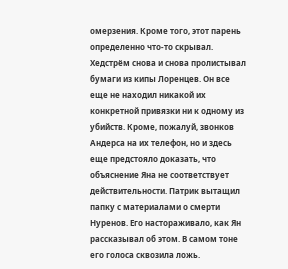омерзения. Кроме того, этот парень определенно что-то скрывал. Хедстрём снова и снова пролистывал бумаги из кипы Лоренцев. Он все еще не находил никакой их конкретной привязки ни к одному из убийств. Кроме, пожалуй, звонков Андерса на их телефон, но и здесь еще предстояло доказать, что объяснение Яна не соответствует действительности. Патрик вытащил папку с материалами о смерти Нуренов. Его настораживало, как Ян рассказывал об этом. В самом тоне его голоса сквозила ложь.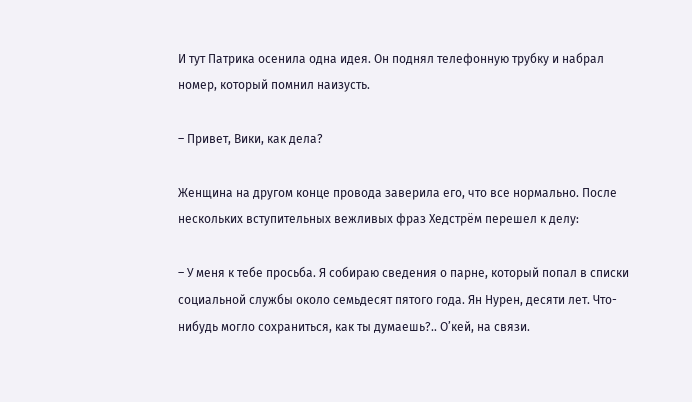И тут Патрика осенила одна идея. Он поднял телефонную трубку и набрал номер, который помнил наизусть.

– Привет, Вики, как дела?

Женщина на другом конце провода заверила его, что все нормально. После нескольких вступительных вежливых фраз Хедстрём перешел к делу:

– У меня к тебе просьба. Я собираю сведения о парне, который попал в списки социальной службы около семьдесят пятого года. Ян Нурен, десяти лет. Что-нибудь могло сохраниться, как ты думаешь?.. О’кей, на связи.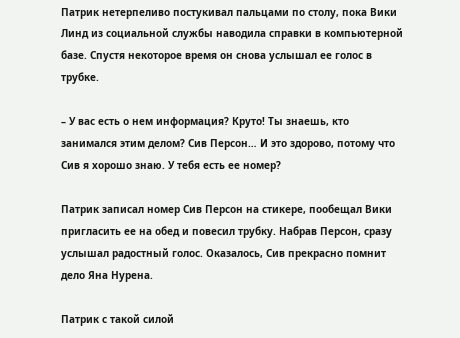Патрик нетерпеливо постукивал пальцами по столу, пока Вики Линд из социальной службы наводила справки в компьютерной базе. Спустя некоторое время он снова услышал ее голос в трубке.

– У вас есть о нем информация? Круто! Ты знаешь, кто занимался этим делом? Сив Персон… И это здорово, потому что Сив я хорошо знаю. У тебя есть ее номер?

Патрик записал номер Сив Персон на стикере, пообещал Вики пригласить ее на обед и повесил трубку. Набрав Персон, сразу услышал радостный голос. Оказалось, Сив прекрасно помнит дело Яна Нурена.

Патрик с такой силой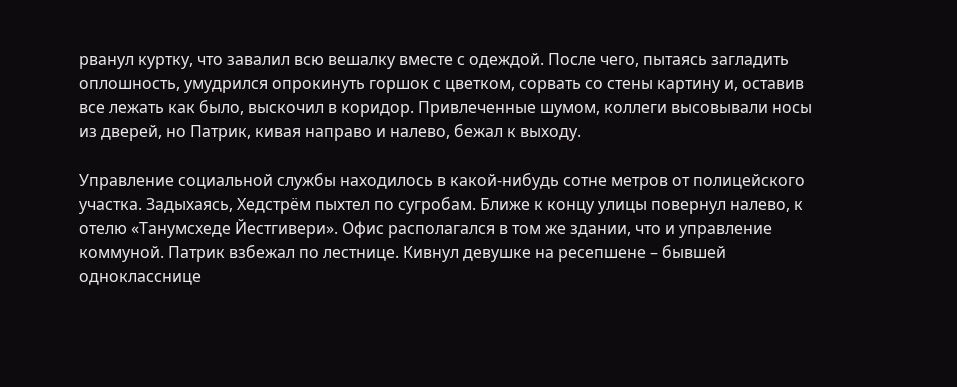рванул куртку, что завалил всю вешалку вместе с одеждой. После чего, пытаясь загладить оплошность, умудрился опрокинуть горшок с цветком, сорвать со стены картину и, оставив все лежать как было, выскочил в коридор. Привлеченные шумом, коллеги высовывали носы из дверей, но Патрик, кивая направо и налево, бежал к выходу.

Управление социальной службы находилось в какой-нибудь сотне метров от полицейского участка. Задыхаясь, Хедстрём пыхтел по сугробам. Ближе к концу улицы повернул налево, к отелю «Танумсхеде Йестгивери». Офис располагался в том же здании, что и управление коммуной. Патрик взбежал по лестнице. Кивнул девушке на ресепшене – бывшей однокласснице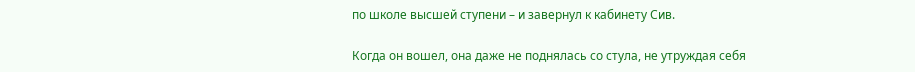по школе высшей ступени – и завернул к кабинету Сив.

Когда он вошел, она даже не поднялась со стула, не утруждая себя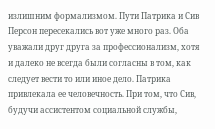излишним формализмом. Пути Патрика и Сив Персон пересекались вот уже много раз. Оба уважали друг друга за профессионализм, хотя и далеко не всегда были согласны в том, как следует вести то или иное дело. Патрика привлекала ее человечность. При том, что Сив, будучи ассистентом социальной службы,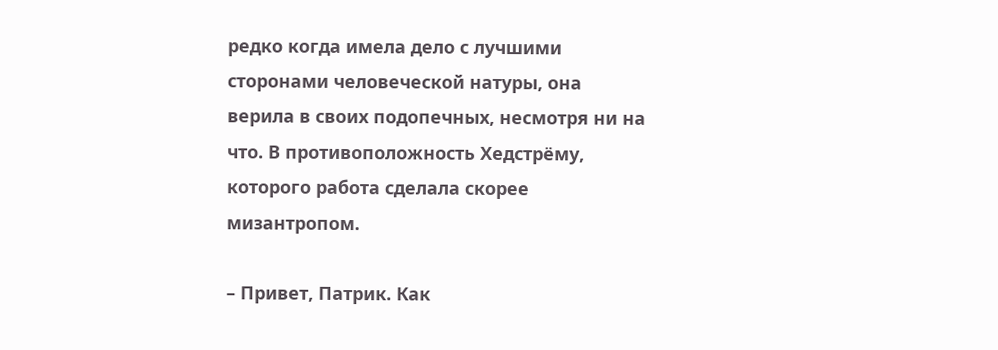редко когда имела дело с лучшими сторонами человеческой натуры, она верила в своих подопечных, несмотря ни на что. В противоположность Хедстрёму, которого работа сделала скорее мизантропом.

– Привет, Патрик. Как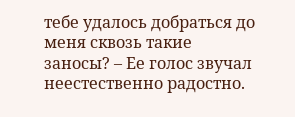тебе удалось добраться до меня сквозь такие заносы? – Ее голос звучал неестественно радостно.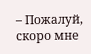– Пожалуй, скоро мне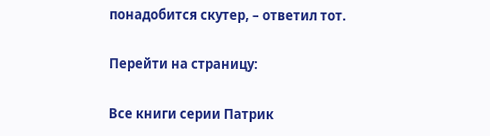понадобится скутер, – ответил тот.

Перейти на страницу:

Все книги серии Патрик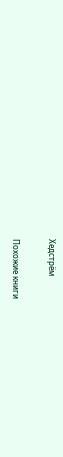Хедстрём

Похожие книги